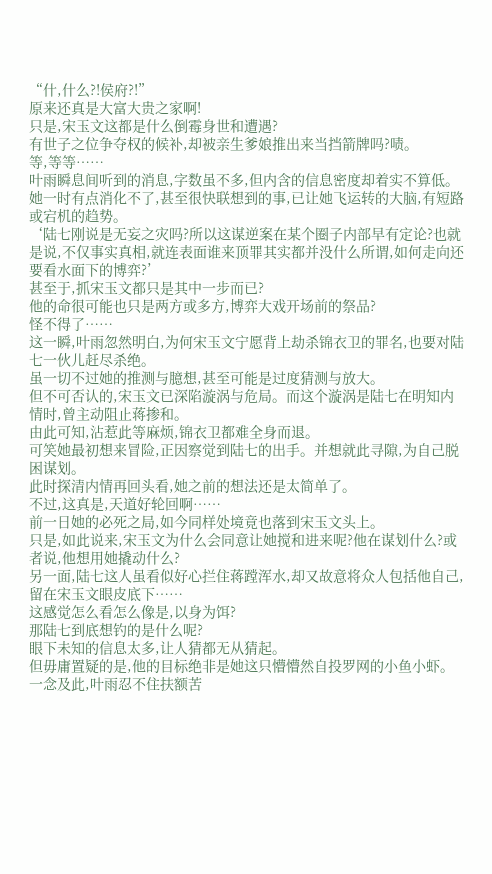“什,什么?!侯府?!”
原来还真是大富大贵之家啊!
只是,宋玉文这都是什么倒霉身世和遭遇?
有世子之位争夺权的候补,却被亲生爹娘推出来当挡箭牌吗?啧。
等,等等……
叶雨瞬息间听到的消息,字数虽不多,但内含的信息密度却着实不算低。
她一时有点消化不了,甚至很快联想到的事,已让她飞运转的大脑,有短路或宕机的趋势。
‘陆七刚说是无妄之灾吗?所以这谋逆案在某个圈子内部早有定论?也就是说,不仅事实真相,就连表面谁来顶罪其实都并没什么所谓,如何走向还要看水面下的博弈?’
甚至于,抓宋玉文都只是其中一步而已?
他的命很可能也只是两方或多方,博弈大戏开场前的祭品?
怪不得了……
这一瞬,叶雨忽然明白,为何宋玉文宁愿背上劫杀锦衣卫的罪名,也要对陆七一伙儿赶尽杀绝。
虽一切不过她的推测与臆想,甚至可能是过度猜测与放大。
但不可否认的,宋玉文已深陷漩涡与危局。而这个漩涡是陆七在明知内情时,曾主动阻止蒋掺和。
由此可知,沾惹此等麻烦,锦衣卫都难全身而退。
可笑她最初想来冒险,正因察觉到陆七的出手。并想就此寻隙,为自己脱困谋划。
此时探清内情再回头看,她之前的想法还是太简单了。
不过,这真是,天道好轮回啊……
前一日她的必死之局,如今同样处境竟也落到宋玉文头上。
只是,如此说来,宋玉文为什么会同意让她搅和进来呢?他在谋划什么?或者说,他想用她撬动什么?
另一面,陆七这人虽看似好心拦住蒋蹚浑水,却又故意将众人包括他自己,留在宋玉文眼皮底下……
这感觉怎么看怎么像是,以身为饵?
那陆七到底想钓的是什么呢?
眼下未知的信息太多,让人猜都无从猜起。
但毋庸置疑的是,他的目标绝非是她这只懵懵然自投罗网的小鱼小虾。
一念及此,叶雨忍不住扶额苦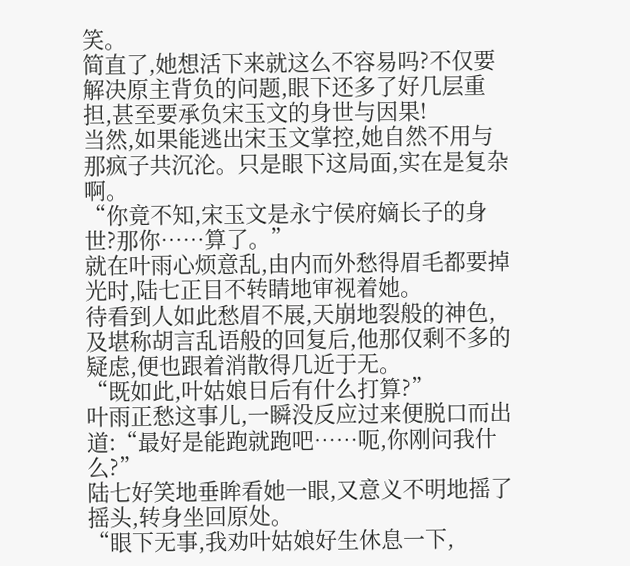笑。
简直了,她想活下来就这么不容易吗?不仅要解决原主背负的问题,眼下还多了好几层重担,甚至要承负宋玉文的身世与因果!
当然,如果能逃出宋玉文掌控,她自然不用与那疯子共沉沦。只是眼下这局面,实在是复杂啊。
“你竟不知,宋玉文是永宁侯府嫡长子的身世?那你……算了。”
就在叶雨心烦意乱,由内而外愁得眉毛都要掉光时,陆七正目不转睛地审视着她。
待看到人如此愁眉不展,天崩地裂般的神色,及堪称胡言乱语般的回复后,他那仅剩不多的疑虑,便也跟着消散得几近于无。
“既如此,叶姑娘日后有什么打算?”
叶雨正愁这事儿,一瞬没反应过来便脱口而出道:“最好是能跑就跑吧……呃,你刚问我什么?”
陆七好笑地垂眸看她一眼,又意义不明地摇了摇头,转身坐回原处。
“眼下无事,我劝叶姑娘好生休息一下,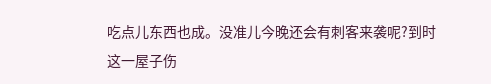吃点儿东西也成。没准儿今晚还会有刺客来袭呢?到时这一屋子伤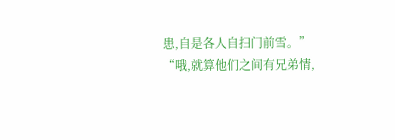患,自是各人自扫门前雪。”
“哦,就算他们之间有兄弟情,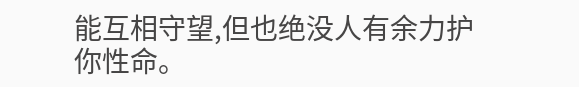能互相守望,但也绝没人有余力护你性命。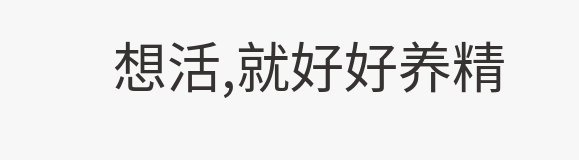想活,就好好养精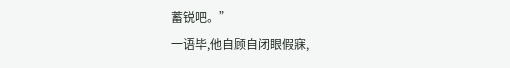蓄锐吧。”
一语毕,他自顾自闭眼假寐,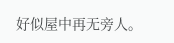好似屋中再无旁人。